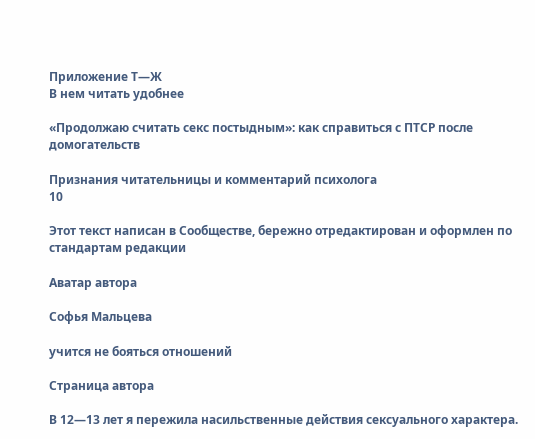Приложение Т—Ж
В нем читать удобнее

«Продолжаю считать секс постыдным»: как справиться с ПТСР после домогательств

Признания читательницы и комментарий психолога
10

Этот текст написан в Сообществе, бережно отредактирован и оформлен по стандартам редакции

Аватар автора

Софья Мальцева

учится не бояться отношений

Страница автора

В 12—13 лет я пережила насильственные действия сексуального характера.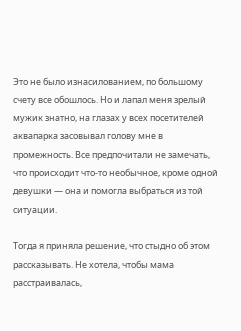Это не было изнасилованием, по большому счету все обошлось. Но и лапал меня зрелый мужик знатно, на глазах у всех посетителей аквапарка засовывал голову мне в промежность. Все предпочитали не замечать, что происходит что-то необычное, кроме одной девушки — она и помогла выбраться из той ситуации.

Тогда я приняла решение, что стыдно об этом рассказывать. Не хотела, чтобы мама расстраивалась,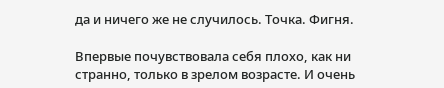да и ничего же не случилось. Точка. Фигня.

Впервые почувствовала себя плохо, как ни странно, только в зрелом возрасте. И очень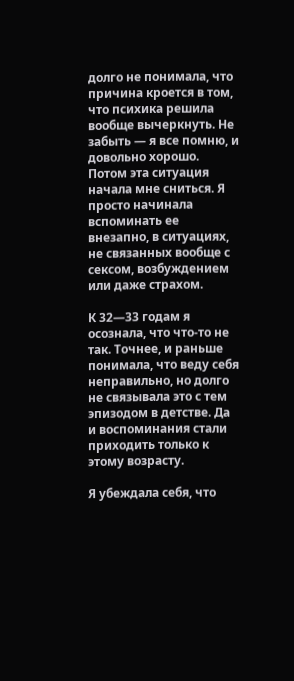долго не понимала, что причина кроется в том, что психика решила вообще вычеркнуть. Не забыть — я все помню, и довольно хорошо. Потом эта ситуация начала мне сниться. Я просто начинала вспоминать ее внезапно, в ситуациях, не связанных вообще с сексом, возбуждением или даже страхом.

К 32—33 годам я осознала, что что-то не так. Точнее, и раньше понимала, что веду себя неправильно, но долго не связывала это с тем эпизодом в детстве. Да и воспоминания стали приходить только к этому возрасту.

Я убеждала себя, что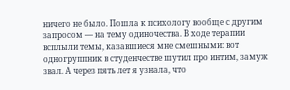ничего не было. Пошла к психологу вообще с другим запросом — на тему одиночества. В ходе терапии всплыли темы, казавшиеся мне смешными: вот одногруппник в студенчестве шутил про интим, замуж звал. А через пять лет я узнала, что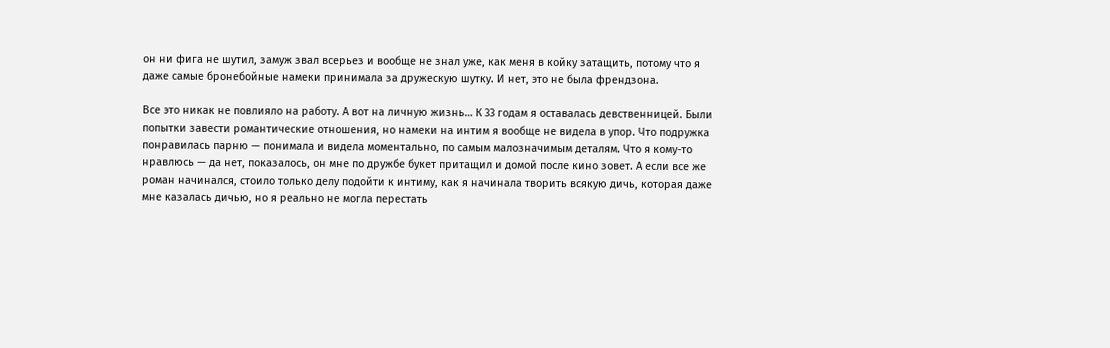он ни фига не шутил, замуж звал всерьез и вообще не знал уже, как меня в койку затащить, потому что я даже самые бронебойные намеки принимала за дружескую шутку. И нет, это не была френдзона.

Все это никак не повлияло на работу. А вот на личную жизнь… К 33 годам я оставалась девственницей. Были попытки завести романтические отношения, но намеки на интим я вообще не видела в упор. Что подружка понравилась парню — понимала и видела моментально, по самым малозначимым деталям. Что я кому-то нравлюсь — да нет, показалось, он мне по дружбе букет притащил и домой после кино зовет. А если все же роман начинался, стоило только делу подойти к интиму, как я начинала творить всякую дичь, которая даже мне казалась дичью, но я реально не могла перестать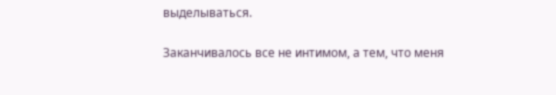выделываться.

Заканчивалось все не интимом, а тем, что меня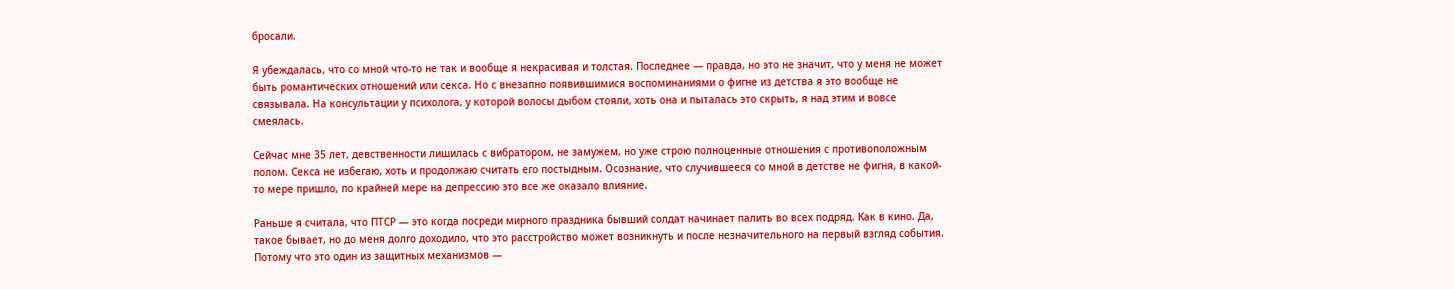бросали.

Я убеждалась, что со мной что-то не так и вообще я некрасивая и толстая. Последнее — правда, но это не значит, что у меня не может быть романтических отношений или секса. Но с внезапно появившимися воспоминаниями о фигне из детства я это вообще не связывала. На консультации у психолога, у которой волосы дыбом стояли, хоть она и пыталась это скрыть, я над этим и вовсе смеялась.

Сейчас мне 35 лет, девственности лишилась с вибратором, не замужем, но уже строю полноценные отношения с противоположным полом. Секса не избегаю, хоть и продолжаю считать его постыдным. Осознание, что случившееся со мной в детстве не фигня, в какой-то мере пришло, по крайней мере на депрессию это все же оказало влияние.

Раньше я считала, что ПТСР — это когда посреди мирного праздника бывший солдат начинает палить во всех подряд. Как в кино. Да, такое бывает, но до меня долго доходило, что это расстройство может возникнуть и после незначительного на первый взгляд события. Потому что это один из защитных механизмов —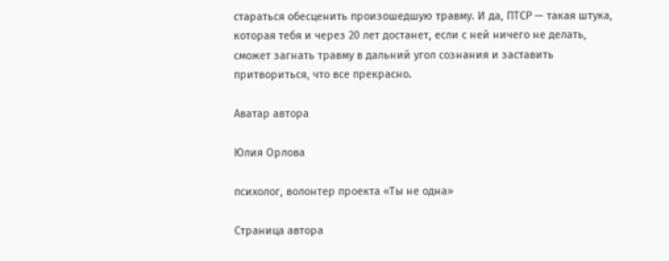стараться обесценить произошедшую травму. И да, ПТСР — такая штука, которая тебя и через 20 лет достанет, если с ней ничего не делать, сможет загнать травму в дальний угол сознания и заставить притвориться, что все прекрасно.

Аватар автора

Юлия Орлова

психолог, волонтер проекта «Ты не одна»

Страница автора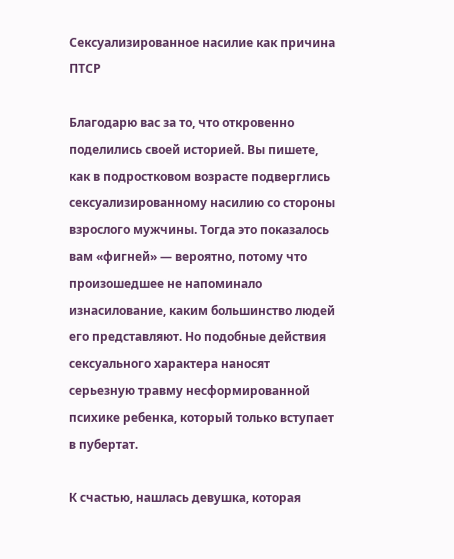Сексуализированное насилие как причина ПТСР

Благодарю вас за то, что откровенно поделились своей историей. Вы пишете, как в подростковом возрасте подверглись сексуализированному насилию со стороны взрослого мужчины. Тогда это показалось вам «фигней» — вероятно, потому что произошедшее не напоминало изнасилование, каким большинство людей его представляют. Но подобные действия сексуального характера наносят серьезную травму несформированной психике ребенка, который только вступает в пубертат.

К счастью, нашлась девушка, которая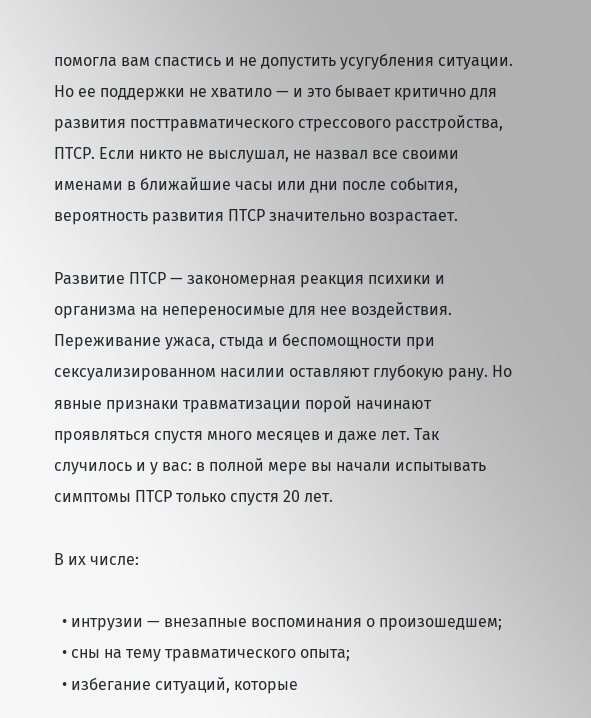помогла вам спастись и не допустить усугубления ситуации. Но ее поддержки не хватило — и это бывает критично для развития посттравматического стрессового расстройства, ПТСР. Если никто не выслушал, не назвал все своими именами в ближайшие часы или дни после события, вероятность развития ПТСР значительно возрастает.

Развитие ПТСР — закономерная реакция психики и организма на непереносимые для нее воздействия. Переживание ужаса, стыда и беспомощности при сексуализированном насилии оставляют глубокую рану. Но явные признаки травматизации порой начинают проявляться спустя много месяцев и даже лет. Так случилось и у вас: в полной мере вы начали испытывать симптомы ПТСР только спустя 20 лет.

В их числе:

  • интрузии — внезапные воспоминания о произошедшем;
  • сны на тему травматического опыта;
  • избегание ситуаций, которые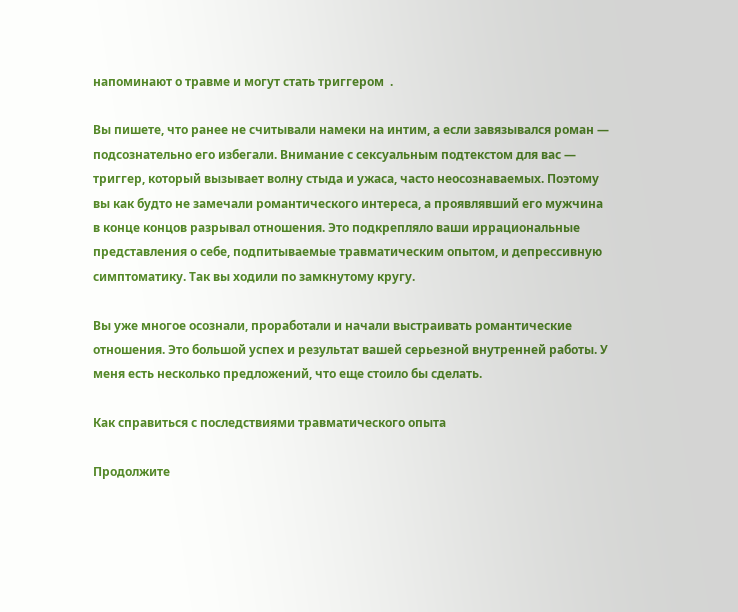напоминают о травме и могут стать триггером  .

Вы пишете, что ранее не считывали намеки на интим, а если завязывался роман — подсознательно его избегали. Внимание с сексуальным подтекстом для вас — триггер, который вызывает волну стыда и ужаса, часто неосознаваемых. Поэтому вы как будто не замечали романтического интереса, а проявлявший его мужчина в конце концов разрывал отношения. Это подкрепляло ваши иррациональные представления о себе, подпитываемые травматическим опытом, и депрессивную симптоматику. Так вы ходили по замкнутому кругу.

Вы уже многое осознали, проработали и начали выстраивать романтические отношения. Это большой успех и результат вашей серьезной внутренней работы. У меня есть несколько предложений, что еще стоило бы сделать.

Как справиться с последствиями травматического опыта

Продолжите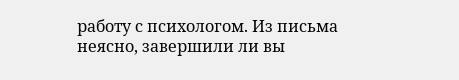работу с психологом. Из письма неясно, завершили ли вы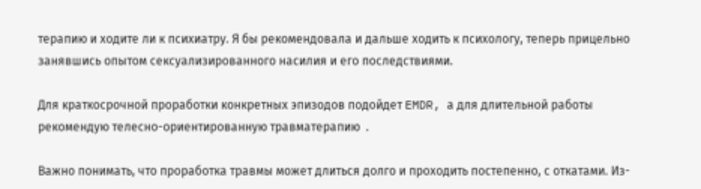терапию и ходите ли к психиатру. Я бы рекомендовала и дальше ходить к психологу, теперь прицельно занявшись опытом сексуализированного насилия и его последствиями.

Для краткосрочной проработки конкретных эпизодов подойдет EMDR, а для длительной работы рекомендую телесно-ориентированную травматерапию  .

Важно понимать, что проработка травмы может длиться долго и проходить постепенно, с откатами. Из-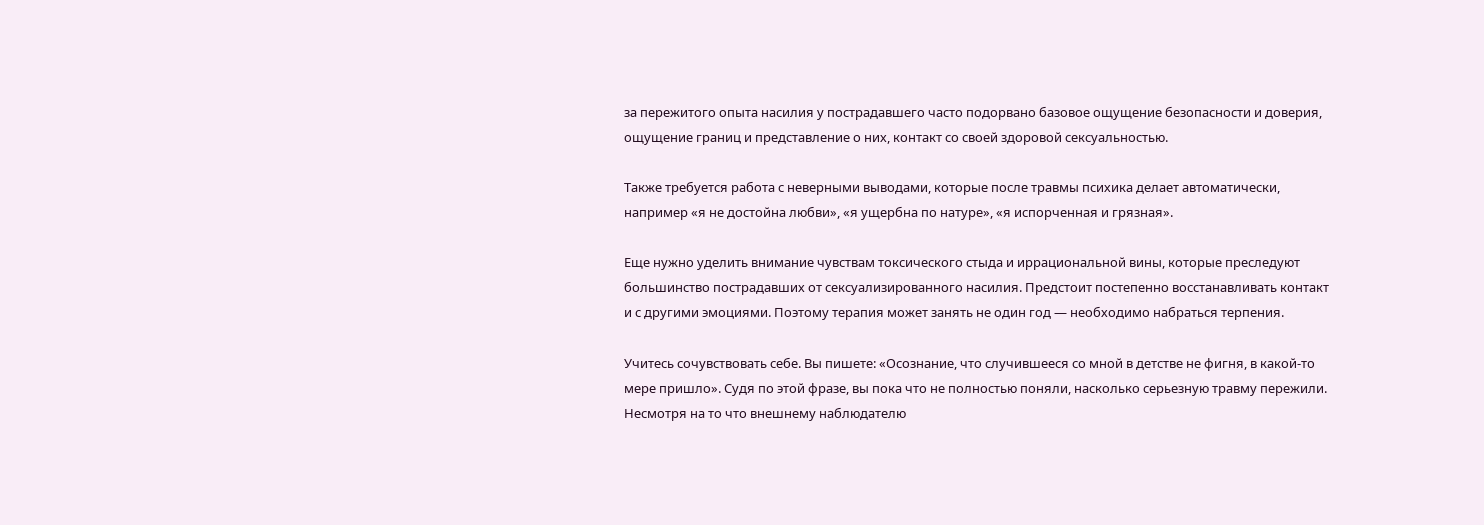за пережитого опыта насилия у пострадавшего часто подорвано базовое ощущение безопасности и доверия, ощущение границ и представление о них, контакт со своей здоровой сексуальностью.

Также требуется работа с неверными выводами, которые после травмы психика делает автоматически, например «я не достойна любви», «я ущербна по натуре», «я испорченная и грязная».

Еще нужно уделить внимание чувствам токсического стыда и иррациональной вины, которые преследуют большинство пострадавших от сексуализированного насилия. Предстоит постепенно восстанавливать контакт и с другими эмоциями. Поэтому терапия может занять не один год — необходимо набраться терпения.

Учитесь сочувствовать себе. Вы пишете: «Осознание, что случившееся со мной в детстве не фигня, в какой-то мере пришло». Судя по этой фразе, вы пока что не полностью поняли, насколько серьезную травму пережили. Несмотря на то что внешнему наблюдателю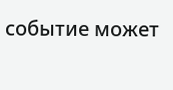событие может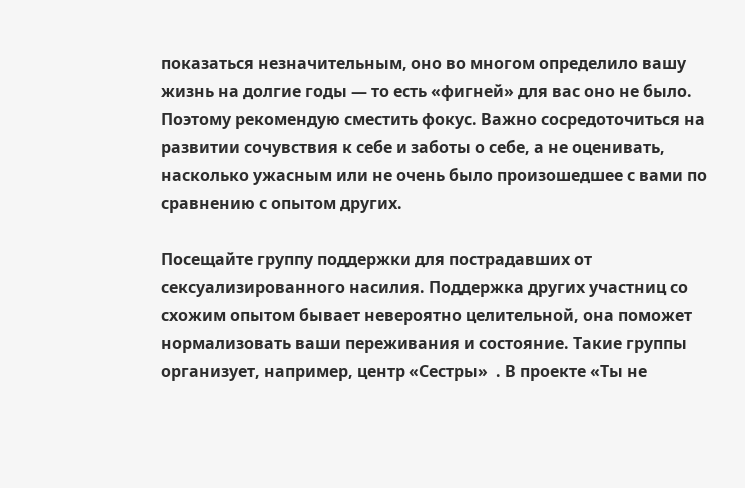показаться незначительным, оно во многом определило вашу жизнь на долгие годы — то есть «фигней» для вас оно не было. Поэтому рекомендую сместить фокус. Важно сосредоточиться на развитии сочувствия к себе и заботы о себе, а не оценивать, насколько ужасным или не очень было произошедшее с вами по сравнению с опытом других.

Посещайте группу поддержки для пострадавших от сексуализированного насилия. Поддержка других участниц со схожим опытом бывает невероятно целительной, она поможет нормализовать ваши переживания и состояние. Такие группы организует, например, центр «Сестры»  . В проекте «Ты не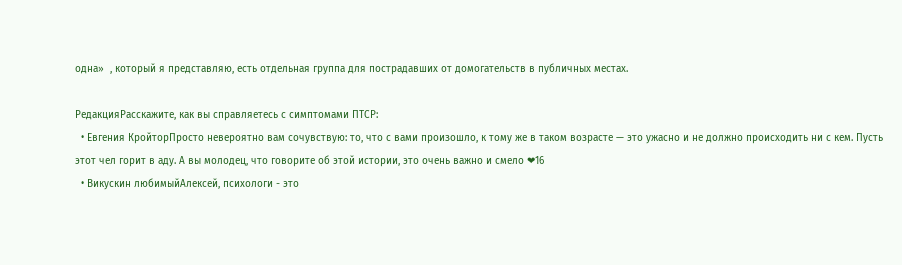одна»  , который я представляю, есть отдельная группа для пострадавших от домогательств в публичных местах.

РедакцияРасскажите, как вы справляетесь с симптомами ПТСР:
  • Евгения КройторПросто невероятно вам сочувствую: то, что с вами произошло, к тому же в таком возрасте — это ужасно и не должно происходить ни с кем. Пусть этот чел горит в аду. А вы молодец, что говорите об этой истории, это очень важно и смело ❤16
  • Викускин любимыйАлексей, психологи - это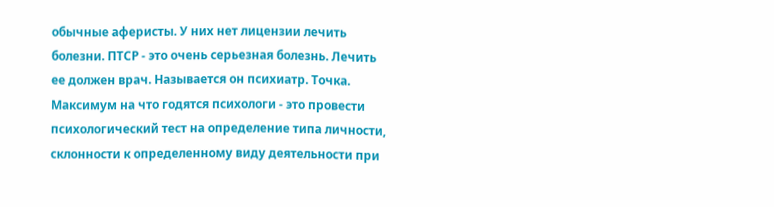обычные аферисты. У них нет лицензии лечить болезни. ПТСР - это очень серьезная болезнь. Лечить ее должен врач. Называется он психиатр. Точка. Максимум на что годятся психологи - это провести психологический тест на определение типа личности, склонности к определенному виду деятельности при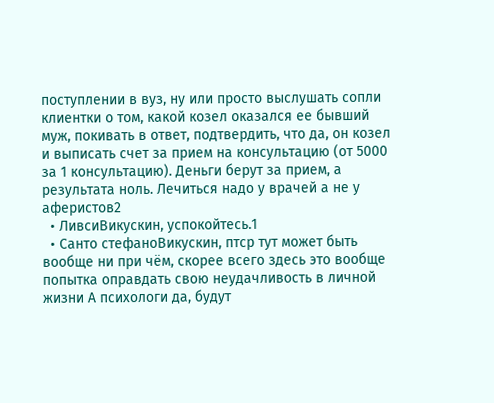поступлении в вуз, ну или просто выслушать сопли клиентки о том, какой козел оказался ее бывший муж, покивать в ответ, подтвердить, что да, он козел и выписать счет за прием на консультацию (от 5000 за 1 консультацию). Деньги берут за прием, а результата ноль. Лечиться надо у врачей а не у аферистов2
  • ЛивсиВикускин, успокойтесь.1
  • Санто стефаноВикускин, птср тут может быть вообще ни при чём, скорее всего здесь это вообще попытка оправдать свою неудачливость в личной жизни А психологи да, будут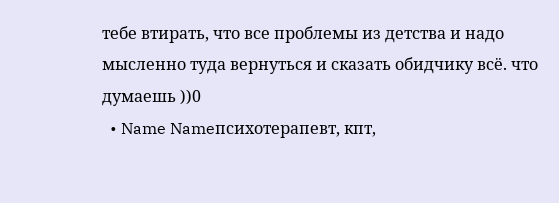тебе втирать, что все проблемы из детства и надо мысленно туда вернуться и сказать обидчику всё. что думаешь ))0
  • Name Nameпсихотерапевт, кпт,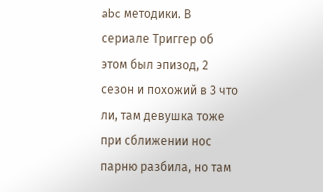abc методики. В сериале Триггер об этом был эпизод, 2 сезон и похожий в 3 что ли, там девушка тоже при сближении нос парню разбила, но там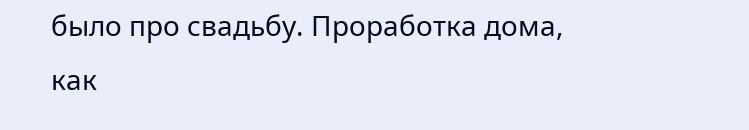было про свадьбу. Проработка дома, как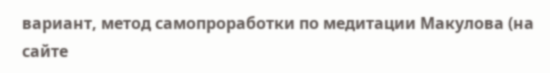вариант, метод самопроработки по медитации Макулова (на сайте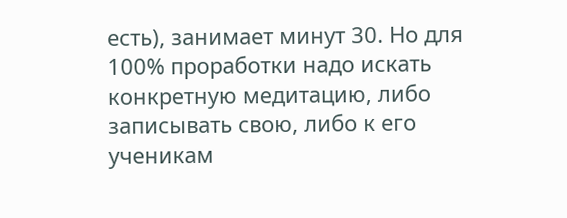есть), занимает минут 30. Но для 100% проработки надо искать конкретную медитацию, либо записывать свою, либо к его ученикам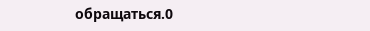обращаться.0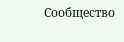Сообщество